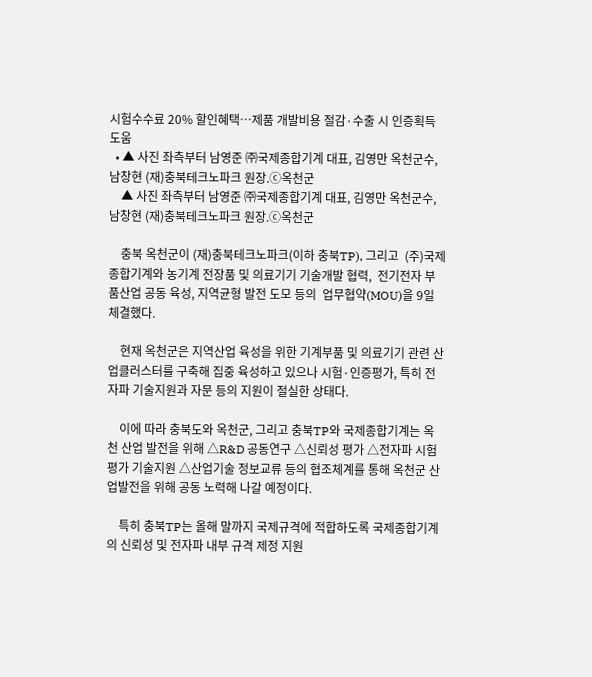시험수수료 20% 할인혜택…제품 개발비용 절감·수출 시 인증획득 도움
  • ▲ 사진 좌측부터 남영준 ㈜국제종합기계 대표, 김영만 옥천군수, 남창현 (재)충북테크노파크 원장.ⓒ옥천군
    ▲ 사진 좌측부터 남영준 ㈜국제종합기계 대표, 김영만 옥천군수, 남창현 (재)충북테크노파크 원장.ⓒ옥천군

    충북 옥천군이 (재)충북테크노파크(이하 충북TP), 그리고  (주)국제종합기계와 농기계 전장품 및 의료기기 기술개발 협력,  전기전자 부품산업 공동 육성, 지역균형 발전 도모 등의  업무협약(MOU)을 9일 체결했다.

    현재 옥천군은 지역산업 육성을 위한 기계부품 및 의료기기 관련 산업클러스터를 구축해 집중 육성하고 있으나 시험·인증평가, 특히 전자파 기술지원과 자문 등의 지원이 절실한 상태다.

    이에 따라 충북도와 옥천군, 그리고 충북TP와 국제종합기계는 옥천 산업 발전을 위해 △R&D 공동연구 △신뢰성 평가 △전자파 시험 평가 기술지원 △산업기술 정보교류 등의 협조체계를 통해 옥천군 산업발전을 위해 공동 노력해 나갈 예정이다.

    특히 충북TP는 올해 말까지 국제규격에 적합하도록 국제종합기계의 신뢰성 및 전자파 내부 규격 제정 지원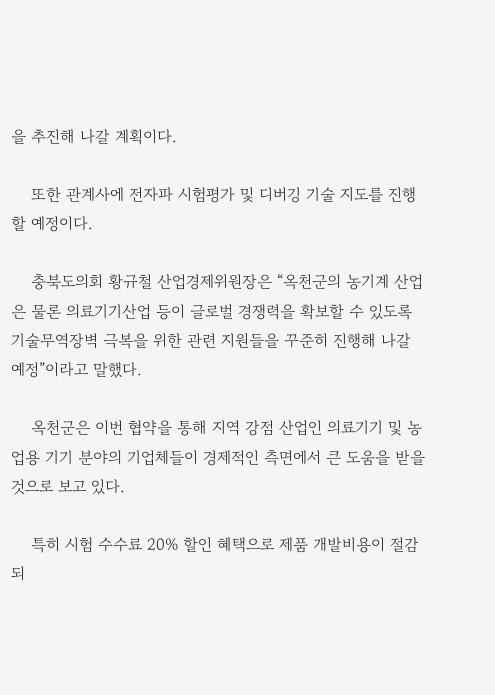을 추진해 나갈 계획이다.

    또한 관계사에 전자파 시험평가 및 디버깅 기술 지도를 진행할 예정이다.

    충북도의회 황규철 산업경제위원장은 “옥천군의 농기계 산업은 물론 의료기기산업 등이 글로벌 경쟁력을 확보할 수 있도록 기술무역장벽 극복을 위한 관련 지원들을 꾸준히 진행해 나갈 예정”이라고 말했다.

    옥천군은 이번 협약을 통해 지역 강점 산업인 의료기기 및 농업용 기기 분야의 기업체들이 경제적인 측면에서 큰 도움을 받을 것으로 보고 있다.

    특히 시험 수수료 20% 할인 혜택으로 제품 개발비용이 절감되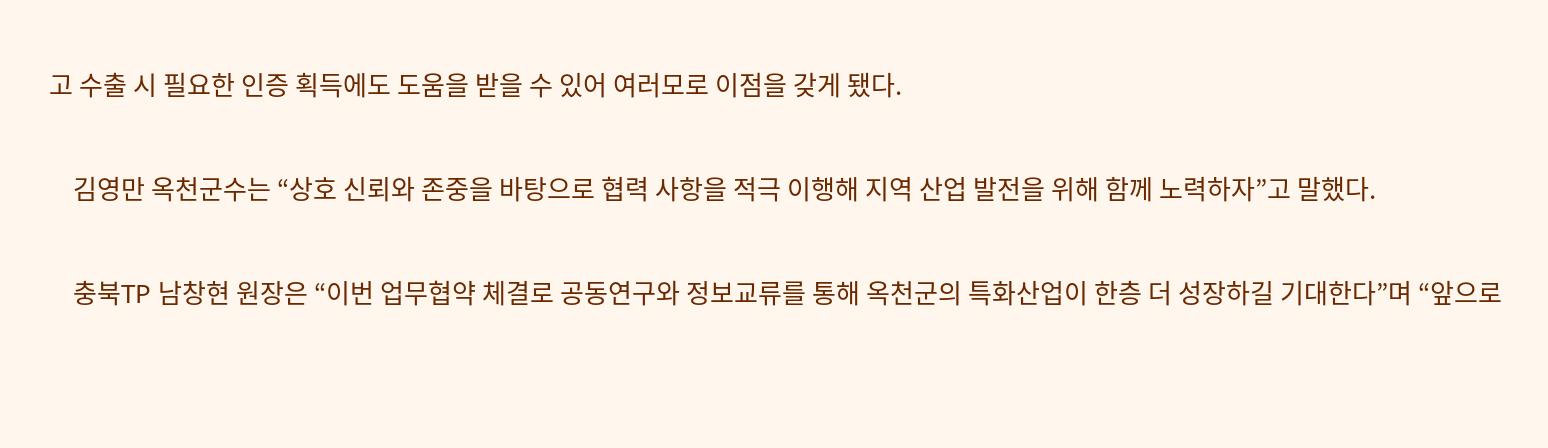고 수출 시 필요한 인증 획득에도 도움을 받을 수 있어 여러모로 이점을 갖게 됐다.

    김영만 옥천군수는 “상호 신뢰와 존중을 바탕으로 협력 사항을 적극 이행해 지역 산업 발전을 위해 함께 노력하자”고 말했다.

    충북TP 남창현 원장은 “이번 업무협약 체결로 공동연구와 정보교류를 통해 옥천군의 특화산업이 한층 더 성장하길 기대한다”며 “앞으로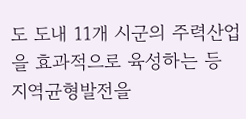도 도내 11개 시군의 주력산업을 효과적으로 육성하는 등 지역균형발전을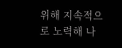위해 지속적으로 노력해 나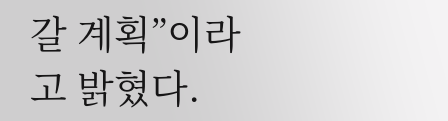갈 계획”이라고 밝혔다.